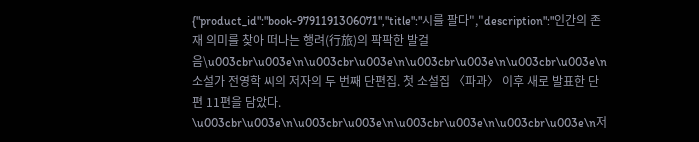{"product_id":"book-9791191306071","title":"시를 팔다","description":"인간의 존재 의미를 찾아 떠나는 행려(行旅)의 팍팍한 발걸음\u003cbr\u003e\n\u003cbr\u003e\n\u003cbr\u003e\n\u003cbr\u003e\n소설가 전영학 씨의 저자의 두 번째 단편집. 첫 소설집 〈파과〉 이후 새로 발표한 단편 11편을 담았다. \u003cbr\u003e\n\u003cbr\u003e\n\u003cbr\u003e\n\u003cbr\u003e\n저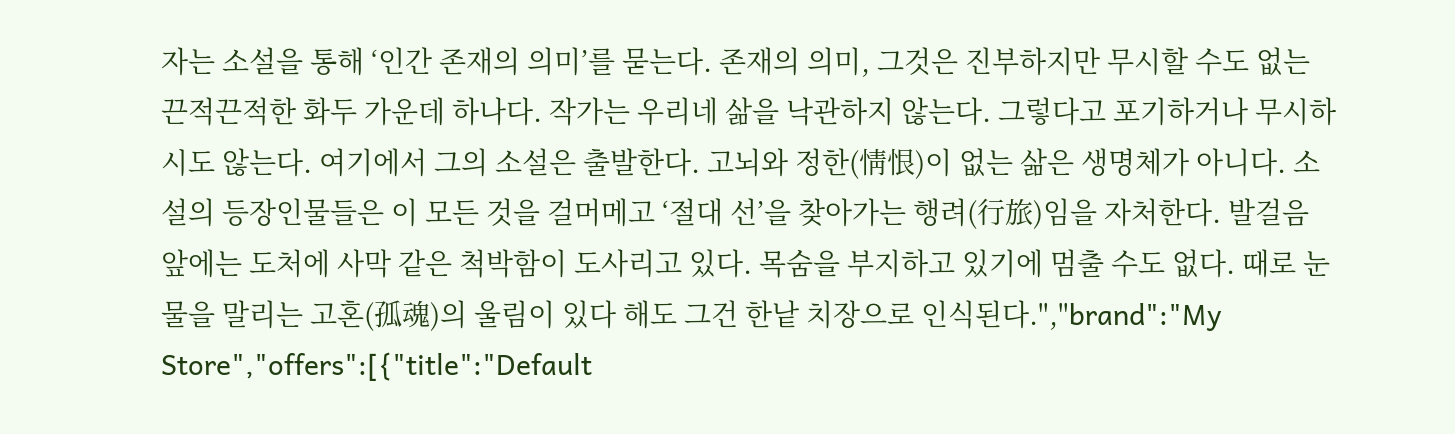자는 소설을 통해 ‘인간 존재의 의미’를 묻는다. 존재의 의미, 그것은 진부하지만 무시할 수도 없는 끈적끈적한 화두 가운데 하나다. 작가는 우리네 삶을 낙관하지 않는다. 그렇다고 포기하거나 무시하시도 않는다. 여기에서 그의 소설은 출발한다. 고뇌와 정한(情恨)이 없는 삶은 생명체가 아니다. 소설의 등장인물들은 이 모든 것을 걸머메고 ‘절대 선’을 찾아가는 행려(行旅)임을 자처한다. 발걸음 앞에는 도처에 사막 같은 척박함이 도사리고 있다. 목숨을 부지하고 있기에 멈출 수도 없다. 때로 눈물을 말리는 고혼(孤魂)의 울림이 있다 해도 그건 한낱 치장으로 인식된다.","brand":"My Store","offers":[{"title":"Default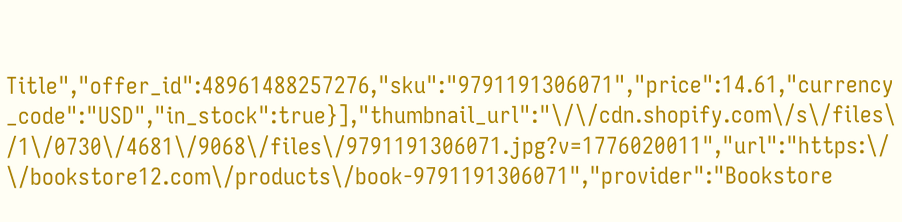Title","offer_id":48961488257276,"sku":"9791191306071","price":14.61,"currency_code":"USD","in_stock":true}],"thumbnail_url":"\/\/cdn.shopify.com\/s\/files\/1\/0730\/4681\/9068\/files\/9791191306071.jpg?v=1776020011","url":"https:\/\/bookstore12.com\/products\/book-9791191306071","provider":"Bookstore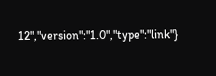12","version":"1.0","type":"link"}